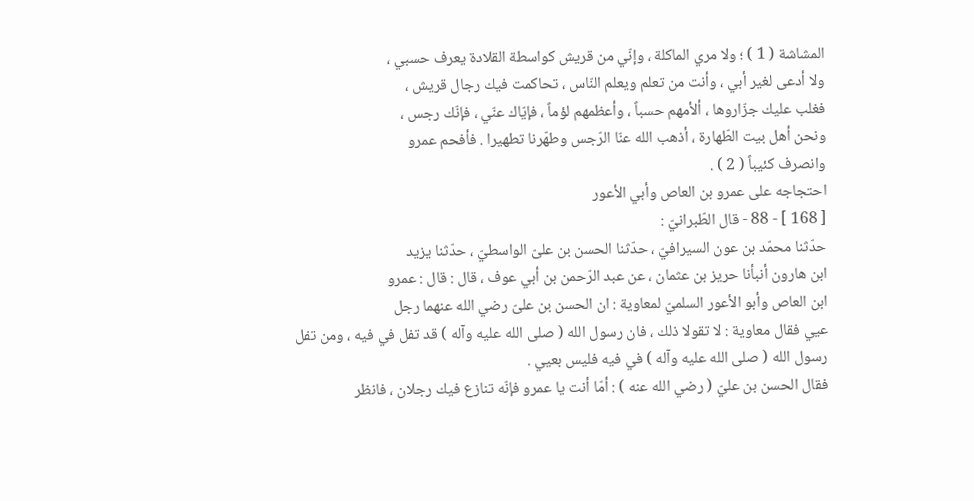المشاشة ( 1 ) ؛ ولا مري الماكلة ، وإنّي من قريش كواسطة القلادة يعرف حسبي ،
ولا أدعى لغير أبي ، وأنت من تعلم ويعلم النّاس ، تحاكمت فيك رجال قريش ،
فغلب عليك جزّاروها ، ألأمهم حسباً ، وأعظمهم لؤماً ، فإيّاك عنّي ، فإنّك رجس ،
ونحن أهل بيت الطّهارة ، أذهب الله عنّا الرّجس وطهّرنا تطهيرا . فأفحم عمرو
وانصرف كئيباً ( 2 ) .
احتجاجه على عمرو بن العاص وأبي الأعور
[ 168 ] - 88 - قال الطّبرانيّ :
حدّثنا محمّد بن عون السيرافيّ ، حدّثنا الحسن بن علىّ الواسطيّ ، حدّثنا يزيد
ابن هارون أنبأنا حريز بن عثمان ، عن عبد الرّحمن بن أبي عوف ، قال : قال : عمرو
ابن العاص وأبو الأعور السلميّ لمعاوية : ان الحسن بن علىّ رضي الله عنهما رجل
عيي فقال معاوية : لا تقولا ذلك ، فان رسول الله ( صلى الله عليه وآله ) قد تفل في فيه ، ومن تفل
رسول الله ( صلى الله عليه وآله ) في فيه فليس بعيي .
فقال الحسن بن عليّ ( رضي الله عنه ) : أمّا أنت يا عمرو فإنّه تنازع فيك رجلان ، فانظر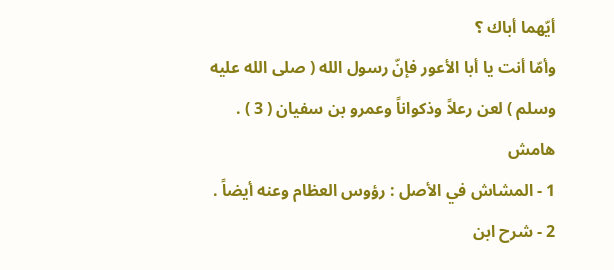أيّهما أباك ؟
وأمّا أنت يا أبا الأعور فإنّ رسول الله ( صلى الله عليه وسلم ) لعن رعلاً وذكواناً وعمرو بن سفيان ( 3 ) .
هامش
1 - المشاش في الأصل : رؤوس العظام وعنه أيضاً .
2 - شرح ابن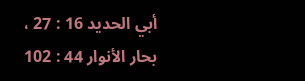أبي الحديد 16 : 27 ، بحار الأنوار 44 : 102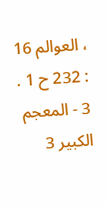، العوالم 16 : 232 ح 1 .
3 - المعجم الكبير 3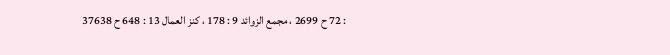: 72 ح 2699 ، مجمع الزوائد 9 : 178 ، كنز العمال 13 : 648 ح 37638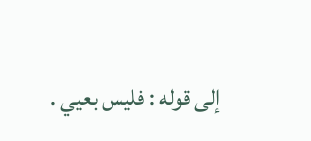إلى قوله : فليس بعيي .